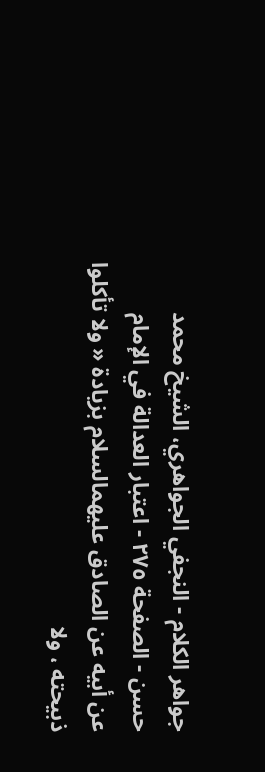جواهر الكلام - النجفي الجواهري، الشيخ محمد حسن - الصفحة ٢٧٥ - اعتبار العدالة في الإمام
عن أبيه عن الصادق عليهمالسلام بزيادة « ولا تأكلوا ذبيحته ، ولا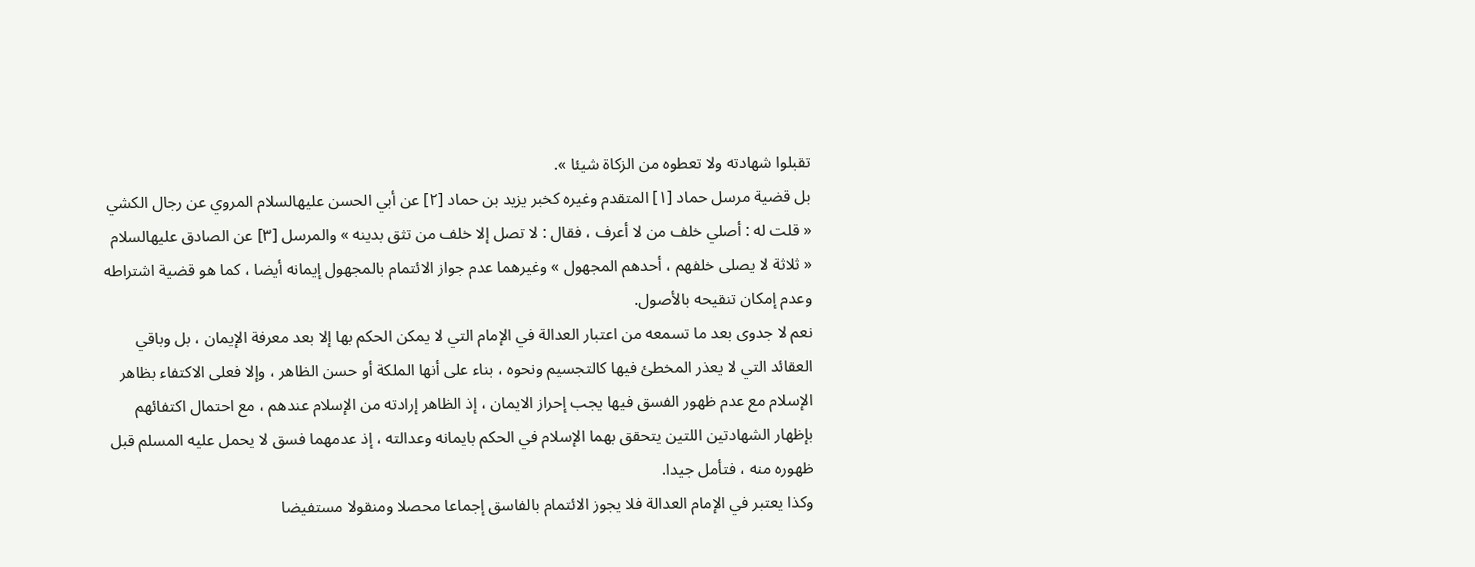تقبلوا شهادته ولا تعطوه من الزكاة شيئا ».
بل قضية مرسل حماد [١] المتقدم وغيره كخبر يزيد بن حماد [٢] عن أبي الحسن عليهالسلام المروي عن رجال الكشي « قلت له : أصلي خلف من لا أعرف ، فقال : لا تصل إلا خلف من تثق بدينه » والمرسل [٣] عن الصادق عليهالسلام « ثلاثة لا يصلى خلفهم ، أحدهم المجهول » وغيرهما عدم جواز الائتمام بالمجهول إيمانه أيضا ، كما هو قضية اشتراطه وعدم إمكان تنقيحه بالأصول.
نعم لا جدوى بعد ما تسمعه من اعتبار العدالة في الإمام التي لا يمكن الحكم بها إلا بعد معرفة الإيمان ، بل وباقي العقائد التي لا يعذر المخطئ فيها كالتجسيم ونحوه ، بناء على أنها الملكة أو حسن الظاهر ، وإلا فعلى الاكتفاء بظاهر الإسلام مع عدم ظهور الفسق فيها يجب إحراز الايمان ، إذ الظاهر إرادته من الإسلام عندهم ، مع احتمال اكتفائهم بإظهار الشهادتين اللتين يتحقق بهما الإسلام في الحكم بايمانه وعدالته ، إذ عدمهما فسق لا يحمل عليه المسلم قبل ظهوره منه ، فتأمل جيدا.
وكذا يعتبر في الإمام العدالة فلا يجوز الائتمام بالفاسق إجماعا محصلا ومنقولا مستفيضا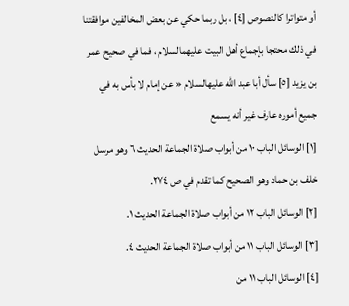أو متواترا كالنصوص [٤] ، بل ربما حكي عن بعض المخالفين موافقتنا في ذلك محتجا بإجماع أهل البيت عليهمالسلام ، فما في صحيح عمر بن يزيد [٥] سأل أبا عبد الله عليهالسلام « عن إمام لا بأس به في جميع أموره عارف غير أنه يسمع
[١] الوسائل الباب ١٠ من أبواب صلاة الجماعة الحديث ٦ وهو مرسل خلف بن حماد وهو الصحيح كما تقدم في ص ٢٧٤.
[٢] الوسائل الباب ١٢ من أبواب صلاة الجماعة الحديث ١.
[٣] الوسائل الباب ١١ من أبواب صلاة الجماعة الحديث ٤.
[٤] الوسائل الباب ١١ من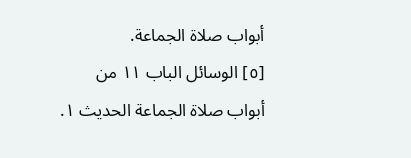أبواب صلاة الجماعة.
[٥] الوسائل الباب ١١ من أبواب صلاة الجماعة الحديث ١.